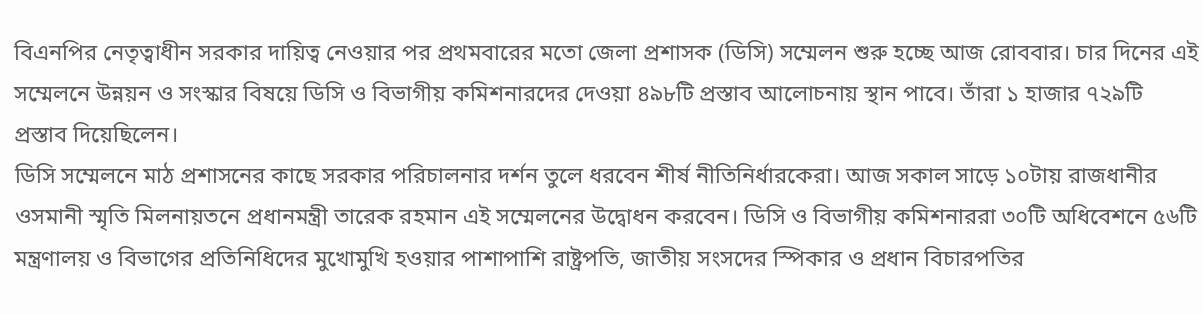বিএনপির নেতৃত্বাধীন সরকার দায়িত্ব নেওয়ার পর প্রথমবারের মতো জেলা প্রশাসক (ডিসি) সম্মেলন শুরু হচ্ছে আজ রোববার। চার দিনের এই সম্মেলনে উন্নয়ন ও সংস্কার বিষয়ে ডিসি ও বিভাগীয় কমিশনারদের দেওয়া ৪৯৮টি প্রস্তাব আলোচনায় স্থান পাবে। তাঁরা ১ হাজার ৭২৯টি প্রস্তাব দিয়েছিলেন।
ডিসি সম্মেলনে মাঠ প্রশাসনের কাছে সরকার পরিচালনার দর্শন তুলে ধরবেন শীর্ষ নীতিনির্ধারকেরা। আজ সকাল সাড়ে ১০টায় রাজধানীর ওসমানী স্মৃতি মিলনায়তনে প্রধানমন্ত্রী তারেক রহমান এই সম্মেলনের উদ্বোধন করবেন। ডিসি ও বিভাগীয় কমিশনাররা ৩০টি অধিবেশনে ৫৬টি মন্ত্রণালয় ও বিভাগের প্রতিনিধিদের মুখোমুখি হওয়ার পাশাপাশি রাষ্ট্রপতি, জাতীয় সংসদের স্পিকার ও প্রধান বিচারপতির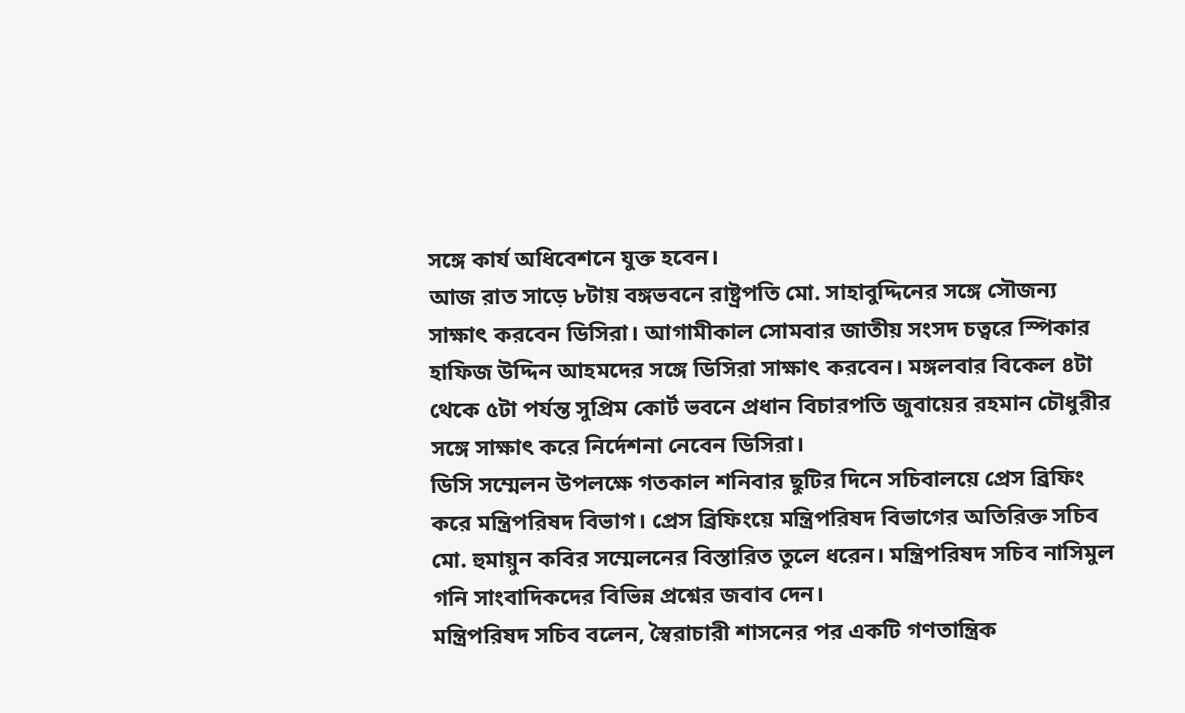সঙ্গে কার্য অধিবেশনে যুক্ত হবেন।
আজ রাত সাড়ে ৮টায় বঙ্গভবনে রাষ্ট্রপতি মো. সাহাবুদ্দিনের সঙ্গে সৌজন্য সাক্ষাৎ করবেন ডিসিরা। আগামীকাল সোমবার জাতীয় সংসদ চত্বরে স্পিকার হাফিজ উদ্দিন আহমদের সঙ্গে ডিসিরা সাক্ষাৎ করবেন। মঙ্গলবার বিকেল ৪টা থেকে ৫টা পর্যন্ত সুপ্রিম কোর্ট ভবনে প্রধান বিচারপতি জুবায়ের রহমান চৌধুরীর সঙ্গে সাক্ষাৎ করে নির্দেশনা নেবেন ডিসিরা।
ডিসি সম্মেলন উপলক্ষে গতকাল শনিবার ছুটির দিনে সচিবালয়ে প্রেস ব্রিফিং করে মন্ত্রিপরিষদ বিভাগ। প্রেস ব্রিফিংয়ে মন্ত্রিপরিষদ বিভাগের অতিরিক্ত সচিব মো. হুমায়ুন কবির সম্মেলনের বিস্তারিত তুলে ধরেন। মন্ত্রিপরিষদ সচিব নাসিমুল গনি সাংবাদিকদের বিভিন্ন প্রশ্নের জবাব দেন।
মন্ত্রিপরিষদ সচিব বলেন, স্বৈরাচারী শাসনের পর একটি গণতান্ত্রিক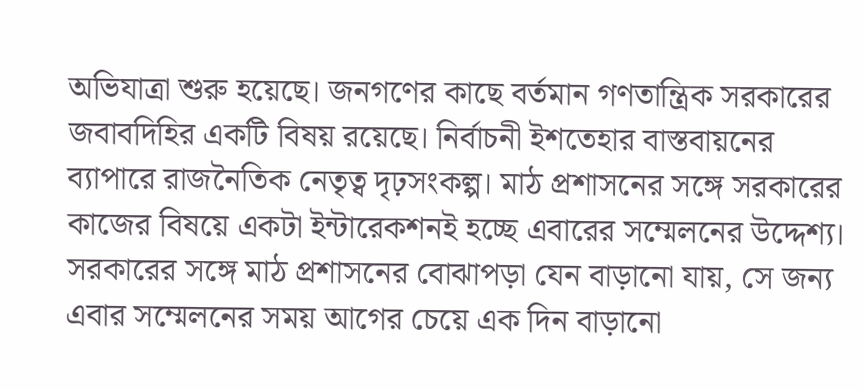অভিযাত্রা শুরু হয়েছে। জনগণের কাছে বর্তমান গণতান্ত্রিক সরকারের জবাবদিহির একটি বিষয় রয়েছে। নির্বাচনী ইশতেহার বাস্তবায়নের ব্যাপারে রাজনৈতিক নেতৃত্ব দৃঢ়সংকল্প। মাঠ প্রশাসনের সঙ্গে সরকারের কাজের বিষয়ে একটা ইন্টারেকশনই হচ্ছে এবারের সম্মেলনের উদ্দেশ্য। সরকারের সঙ্গে মাঠ প্রশাসনের বোঝাপড়া যেন বাড়ানো যায়, সে জন্য এবার সম্মেলনের সময় আগের চেয়ে এক দিন বাড়ানো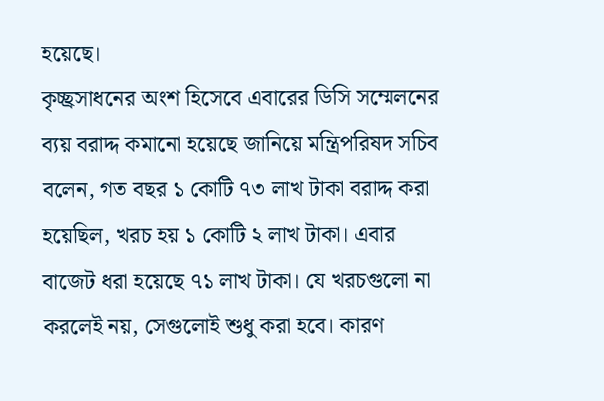হয়েছে।
কৃচ্ছ্রসাধনের অংশ হিসেবে এবারের ডিসি সম্মেলনের ব্যয় বরাদ্দ কমানো হয়েছে জানিয়ে মন্ত্রিপরিষদ সচিব বলেন, গত বছর ১ কোটি ৭৩ লাখ টাকা বরাদ্দ করা হয়েছিল, খরচ হয় ১ কোটি ২ লাখ টাকা। এবার বাজেট ধরা হয়েছে ৭১ লাখ টাকা। যে খরচগুলো না করলেই নয়, সেগুলোই শুধু করা হবে। কারণ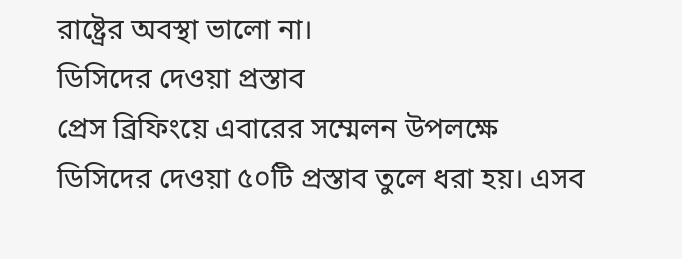রাষ্ট্রের অবস্থা ভালো না।
ডিসিদের দেওয়া প্রস্তাব
প্রেস ব্রিফিংয়ে এবারের সম্মেলন উপলক্ষে ডিসিদের দেওয়া ৫০টি প্রস্তাব তুলে ধরা হয়। এসব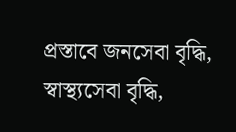প্রস্তাবে জনসেবা বৃদ্ধি, স্বাস্থ্যসেবা বৃদ্ধি,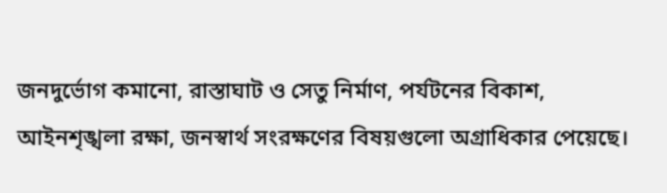জনদুর্ভোগ কমানো, রাস্তাঘাট ও সেতু নির্মাণ, পর্যটনের বিকাশ, আইনশৃঙ্খলা রক্ষা, জনস্বার্থ সংরক্ষণের বিষয়গুলো অগ্রাধিকার পেয়েছে।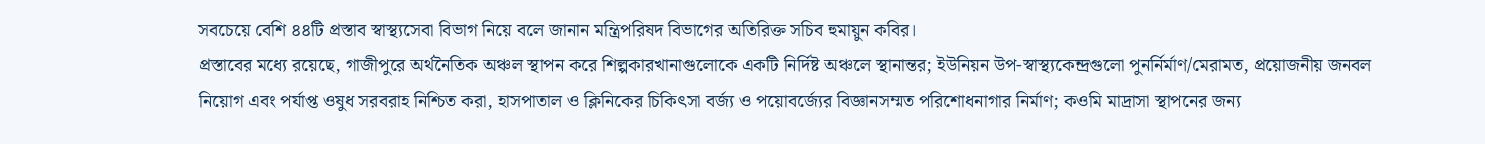সবচেয়ে বেশি ৪৪টি প্রস্তাব স্বাস্থ্যসেবা বিভাগ নিয়ে বলে জানান মন্ত্রিপরিষদ বিভাগের অতিরিক্ত সচিব হুমায়ুন কবির।
প্রস্তাবের মধ্যে রয়েছে, গাজীপুরে অর্থনৈতিক অঞ্চল স্থাপন করে শিল্পকারখানাগুলোকে একটি নির্দিষ্ট অঞ্চলে স্থানান্তর; ইউনিয়ন উপ-স্বাস্থ্যকেন্দ্রগুলো পুনর্নির্মাণ/মেরামত, প্রয়োজনীয় জনবল নিয়োগ এবং পর্যাপ্ত ওষুধ সরবরাহ নিশ্চিত করা, হাসপাতাল ও ক্লিনিকের চিকিৎসা বর্জ্য ও পয়োবর্জ্যের বিজ্ঞানসম্মত পরিশোধনাগার নির্মাণ; কওমি মাদ্রাসা স্থাপনের জন্য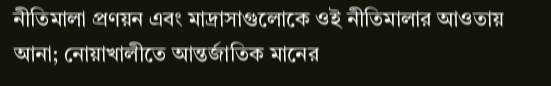নীতিমালা প্রণয়ন এবং মাদ্রাসাগুলোকে ওই নীতিমালার আওতায় আনা; নোয়াখালীতে আন্তর্জাতিক মানের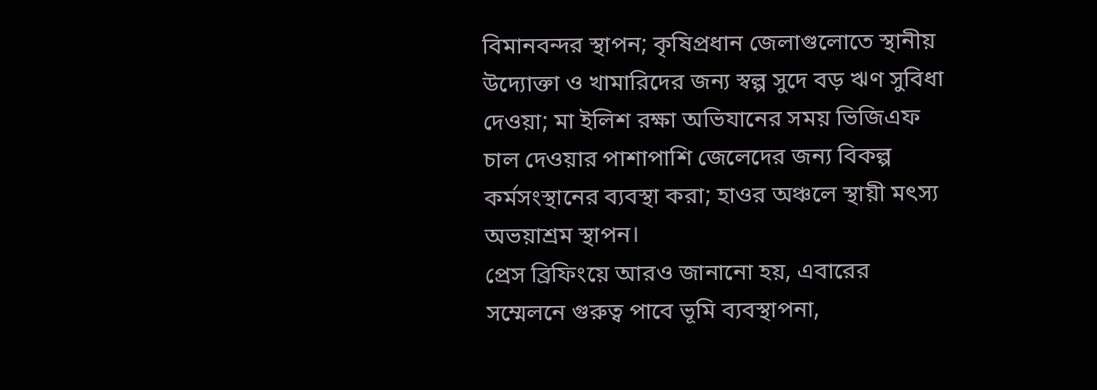বিমানবন্দর স্থাপন; কৃষিপ্রধান জেলাগুলোতে স্থানীয় উদ্যোক্তা ও খামারিদের জন্য স্বল্প সুদে বড় ঋণ সুবিধা দেওয়া; মা ইলিশ রক্ষা অভিযানের সময় ভিজিএফ চাল দেওয়ার পাশাপাশি জেলেদের জন্য বিকল্প কর্মসংস্থানের ব্যবস্থা করা; হাওর অঞ্চলে স্থায়ী মৎস্য অভয়াশ্রম স্থাপন।
প্রেস ব্রিফিংয়ে আরও জানানো হয়, এবারের সম্মেলনে গুরুত্ব পাবে ভূমি ব্যবস্থাপনা,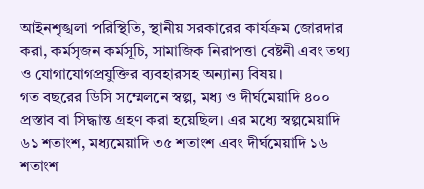আইনশৃঙ্খলা পরিস্থিতি, স্থানীয় সরকারের কার্যক্রম জোরদার করা, কর্মসৃজন কর্মসূচি, সামাজিক নিরাপত্তা বেষ্টনী এবং তথ্য ও যোগাযোগপ্রযুক্তির ব্যবহারসহ অন্যান্য বিষয়।
গত বছরের ডিসি সম্মেলনে স্বল্প, মধ্য ও দীর্ঘমেয়াদি ৪০০ প্রস্তাব বা সিদ্ধান্ত গ্রহণ করা হয়েছিল। এর মধ্যে স্বল্পমেয়াদি ৬১ শতাংশ, মধ্যমেয়াদি ৩৫ শতাংশ এবং দীর্ঘমেয়াদি ১৬ শতাংশ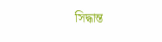সিদ্ধান্ত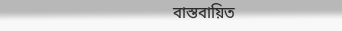বাস্তবায়িত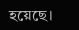হয়েছে।